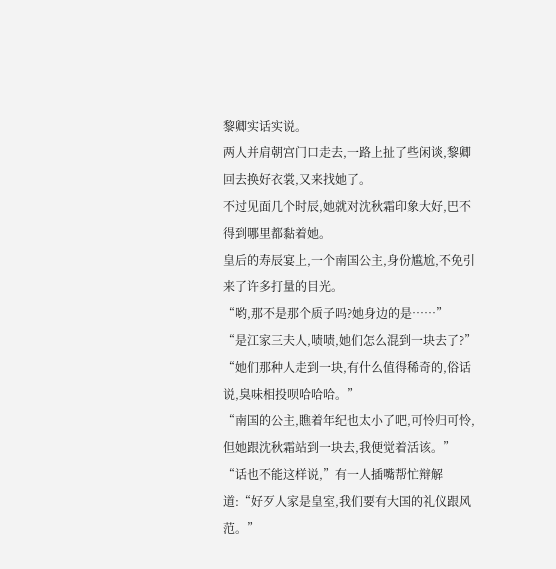黎卿实话实说。
两人并肩朝宫门口走去,一路上扯了些闲谈,黎卿回去换好衣裳,又来找她了。
不过见面几个时辰,她就对沈秋霜印象大好,巴不得到哪里都黏着她。
皇后的寿辰宴上,一个南国公主,身份尴尬,不免引来了许多打量的目光。
“哟,那不是那个质子吗?她身边的是……”
“是江家三夫人,啧啧,她们怎么混到一块去了?”
“她们那种人走到一块,有什么值得稀奇的,俗话说,臭味相投呗哈哈哈。”
“南国的公主,瞧着年纪也太小了吧,可怜归可怜,但她跟沈秋霜站到一块去,我便觉着活该。”
“话也不能这样说,”有一人插嘴帮忙辩解道:“好歹人家是皇室,我们要有大国的礼仪跟风范。”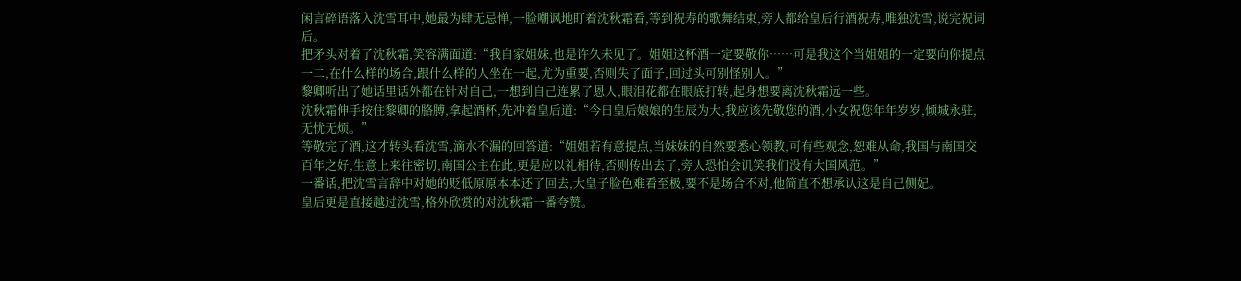闲言碎语落入沈雪耳中,她最为肆无忌惮,一脸嘲讽地盯着沈秋霜看,等到祝寿的歌舞结束,旁人都给皇后行酒祝寿,唯独沈雪,说完祝词后。
把矛头对着了沈秋霜,笑容满面道:“我自家姐妹,也是许久未见了。姐姐这杯酒一定要敬你……可是我这个当姐姐的一定要向你提点一二,在什么样的场合,跟什么样的人坐在一起,尤为重要,否则失了面子,回过头可别怪别人。”
黎卿听出了她话里话外都在针对自己,一想到自己连累了恩人,眼泪花都在眼底打转,起身想要离沈秋霜远一些。
沈秋霜伸手按住黎卿的胳膊,拿起酒杯,先冲着皇后道:“今日皇后娘娘的生辰为大,我应该先敬您的酒,小女祝您年年岁岁,倾城永驻,无忧无烦。”
等敬完了酒,这才转头看沈雪,滴水不漏的回答道:“姐姐若有意提点,当妹妹的自然要悉心领教,可有些观念,恕难从命,我国与南国交百年之好,生意上来往密切,南国公主在此,更是应以礼相待,否则传出去了,旁人恐怕会讥笑我们没有大国风范。”
一番话,把沈雪言辞中对她的贬低原原本本还了回去,大皇子脸色难看至极,要不是场合不对,他简直不想承认这是自己侧妃。
皇后更是直接越过沈雪,格外欣赏的对沈秋霜一番夸赞。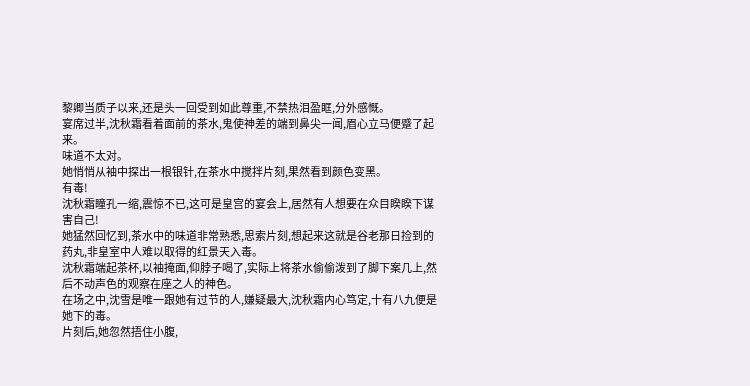黎卿当质子以来,还是头一回受到如此尊重,不禁热泪盈眶,分外感慨。
宴席过半,沈秋霜看着面前的茶水,鬼使神差的端到鼻尖一闻,眉心立马便蹙了起来。
味道不太对。
她悄悄从袖中探出一根银针,在茶水中搅拌片刻,果然看到颜色变黑。
有毒!
沈秋霜瞳孔一缩,震惊不已,这可是皇宫的宴会上,居然有人想要在众目睽睽下谋害自己!
她猛然回忆到,茶水中的味道非常熟悉,思索片刻,想起来这就是谷老那日捡到的药丸,非皇室中人难以取得的红景天入毒。
沈秋霜端起茶杯,以袖掩面,仰脖子喝了,实际上将茶水偷偷泼到了脚下案几上,然后不动声色的观察在座之人的神色。
在场之中,沈雪是唯一跟她有过节的人,嫌疑最大,沈秋霜内心笃定,十有八九便是她下的毒。
片刻后,她忽然捂住小腹,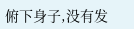俯下身子,没有发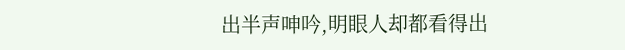出半声呻吟,明眼人却都看得出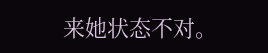来她状态不对。